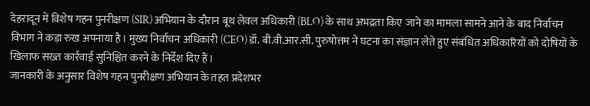देहरादून में विशेष गहन पुनरीक्षण (SIR) अभियान के दौरान बूथ लेवल अधिकारी (BLO) के साथ अभद्रता किए जाने का मामला सामने आने के बाद निर्वाचन विभाग ने कड़ा रुख अपनाया है। मुख्य निर्वाचन अधिकारी (CEO) डॉ. बी.वी.आर.सी. पुरुषोत्तम ने घटना का संज्ञान लेते हुए संबंधित अधिकारियों को दोषियों के खिलाफ सख्त कार्रवाई सुनिश्चित करने के निर्देश दिए हैं।
जानकारी के अनुसार विशेष गहन पुनरीक्षण अभियान के तहत प्रदेशभर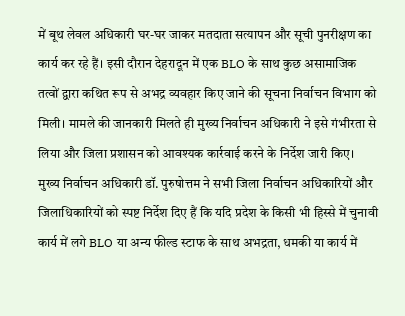में बूथ लेवल अधिकारी घर-घर जाकर मतदाता सत्यापन और सूची पुनरीक्षण का कार्य कर रहे हैं। इसी दौरान देहरादून में एक BLO के साथ कुछ असामाजिक तत्वों द्वारा कथित रूप से अभद्र व्यवहार किए जाने की सूचना निर्वाचन विभाग को मिली। मामले की जानकारी मिलते ही मुख्य निर्वाचन अधिकारी ने इसे गंभीरता से लिया और जिला प्रशासन को आवश्यक कार्रवाई करने के निर्देश जारी किए।
मुख्य निर्वाचन अधिकारी डॉ. पुरुषोत्तम ने सभी जिला निर्वाचन अधिकारियों और जिलाधिकारियों को स्पष्ट निर्देश दिए हैं कि यदि प्रदेश के किसी भी हिस्से में चुनावी कार्य में लगे BLO या अन्य फील्ड स्टाफ के साथ अभद्रता, धमकी या कार्य में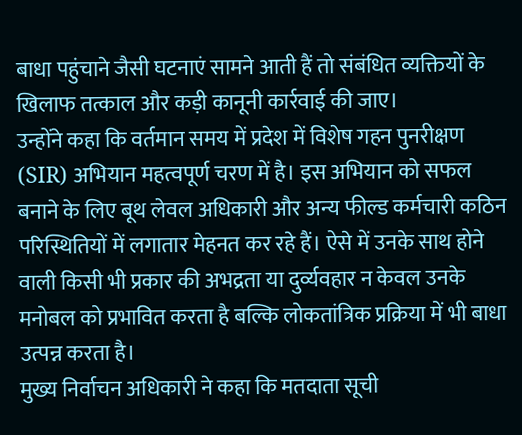बाधा पहुंचाने जैसी घटनाएं सामने आती हैं तो संबंधित व्यक्तियों के खिलाफ तत्काल और कड़ी कानूनी कार्रवाई की जाए।
उन्होंने कहा कि वर्तमान समय में प्रदेश में विशेष गहन पुनरीक्षण (SIR) अभियान महत्वपूर्ण चरण में है। इस अभियान को सफल बनाने के लिए बूथ लेवल अधिकारी और अन्य फील्ड कर्मचारी कठिन परिस्थितियों में लगातार मेहनत कर रहे हैं। ऐसे में उनके साथ होने वाली किसी भी प्रकार की अभद्रता या दुर्व्यवहार न केवल उनके मनोबल को प्रभावित करता है बल्कि लोकतांत्रिक प्रक्रिया में भी बाधा उत्पन्न करता है।
मुख्य निर्वाचन अधिकारी ने कहा कि मतदाता सूची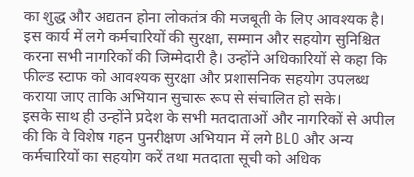का शुद्ध और अद्यतन होना लोकतंत्र की मजबूती के लिए आवश्यक है। इस कार्य में लगे कर्मचारियों की सुरक्षा, सम्मान और सहयोग सुनिश्चित करना सभी नागरिकों की जिम्मेदारी है। उन्होंने अधिकारियों से कहा कि फील्ड स्टाफ को आवश्यक सुरक्षा और प्रशासनिक सहयोग उपलब्ध कराया जाए ताकि अभियान सुचारू रूप से संचालित हो सके।
इसके साथ ही उन्होंने प्रदेश के सभी मतदाताओं और नागरिकों से अपील की कि वे विशेष गहन पुनरीक्षण अभियान में लगे BLO और अन्य कर्मचारियों का सहयोग करें तथा मतदाता सूची को अधिक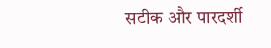सटीक और पारदर्शी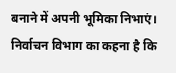बनाने में अपनी भूमिका निभाएं।
निर्वाचन विभाग का कहना है कि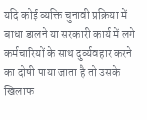यदि कोई व्यक्ति चुनावी प्रक्रिया में बाधा डालने या सरकारी कार्य में लगे कर्मचारियों के साथ दुर्व्यवहार करने का दोषी पाया जाता है तो उसके खिलाफ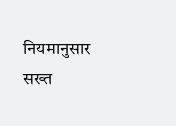नियमानुसार सख्त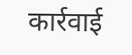कार्रवाई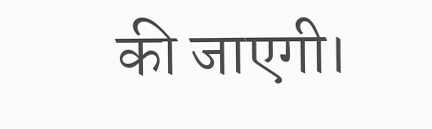की जाएगी।